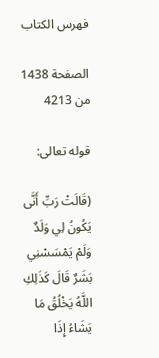فهرس الكتاب

الصفحة 1438 من 4213

قوله تعالى:

(قَالَتْ رَبِّ أَنَّى يَكُونُ لِي وَلَدٌ وَلَمْ يَمْسَسْنِي بَشَرٌ قَالَ كَذَلِكِ اللَّهُ يَخْلُقُ مَا يَشَاءُ إِذَا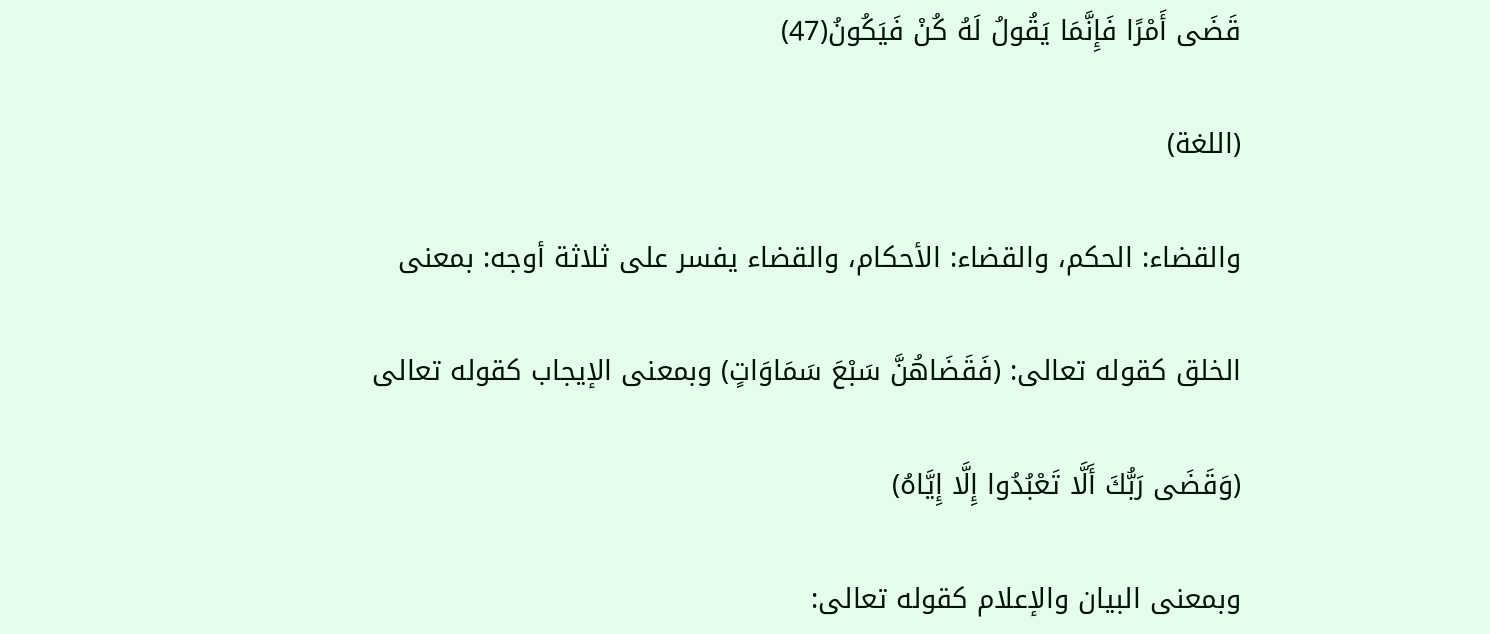قَضَى أَمْرًا فَإِنَّمَا يَقُولُ لَهُ كُنْ فَيَكُونُ(47)

(اللغة)

والقضاء: الحكم، والقضاء: الأحكام، والقضاء يفسر على ثلاثة أوجه: بمعنى

الخلق كقوله تعالى: (فَقَضَاهُنَّ سَبْعَ سَمَاوَاتٍ) وبمعنى الإيجاب كقوله تعالى

(وَقَضَى رَبُّكَ أَلَّا تَعْبُدُوا إِلَّا إِيَّاهُ)

وبمعنى البيان والإعلام كقوله تعالى: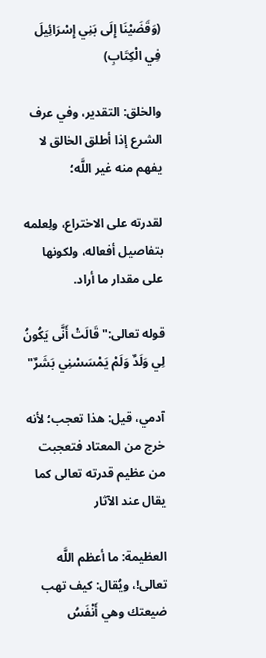(وَقَضَيْنَا إِلَى بَنِي إِسْرَائِيلَ فِي الْكِتَابِ)

والخلق: التقدير، وفي عرف الشرع إذا أطلق الخالق لا يفهم منه غير اللَّه؛

لقدرته على الاختراع، ولِعلمه بتفاصيل أفعاله، ولكونها على مقدار ما أراد.

قوله تعالى:"قَالَتْ أَنَّى يَكُونُ لِي وَلَدٌ وَلَمْ يَمْسَسْنِي بَشَرٌ"

آدمي، قيل: هذا تعجب؛ لأنه خرج من المعتاد فتعجبت من عظيم قدرته تعالى كما يقال عند الآثار

العظيمة: ما أعظم اللَّه تعالى!، ويُقال: كيف تهب ضيعتك وهي أَنْفَسُ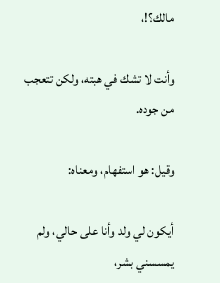مالك؟!،

وأنت لا تشك في هبته، ولكن تتعجب من جوده.

وقيل: هو استفهام، ومعناه:

أيكون لي ولد وأنا على حالي، ولم يمسسني بشر،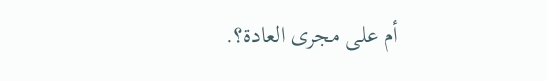أم على مجرى العادة؟.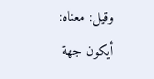وقيل: معناه: أيكون جهة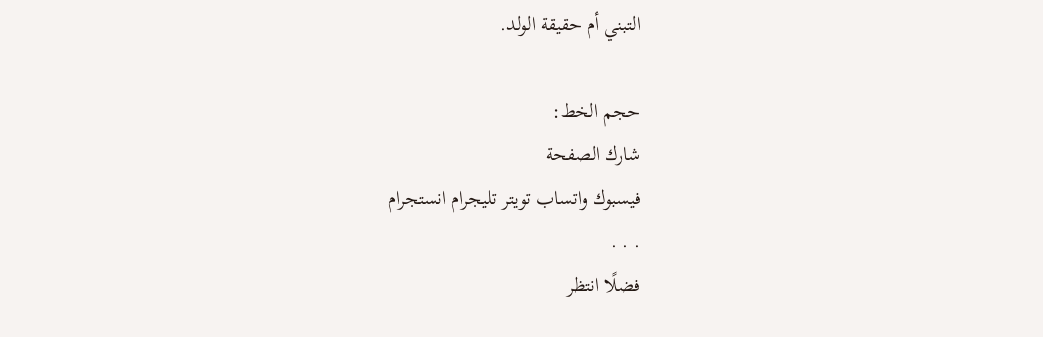التبني أم حقيقة الولد.

حجم الخط:
شارك الصفحة
فيسبوك واتساب تويتر تليجرام انستجرام
. . .
فضلًا انتظر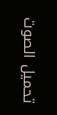تحميل الصوت